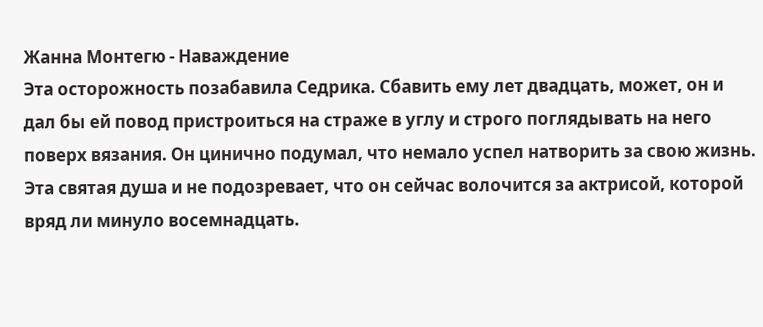Жанна Монтегю - Наваждение
Эта осторожность позабавила Седрика. Сбавить ему лет двадцать, может, он и дал бы ей повод пристроиться на страже в углу и строго поглядывать на него поверх вязания. Он цинично подумал, что немало успел натворить за свою жизнь. Эта святая душа и не подозревает, что он сейчас волочится за актрисой, которой вряд ли минуло восемнадцать.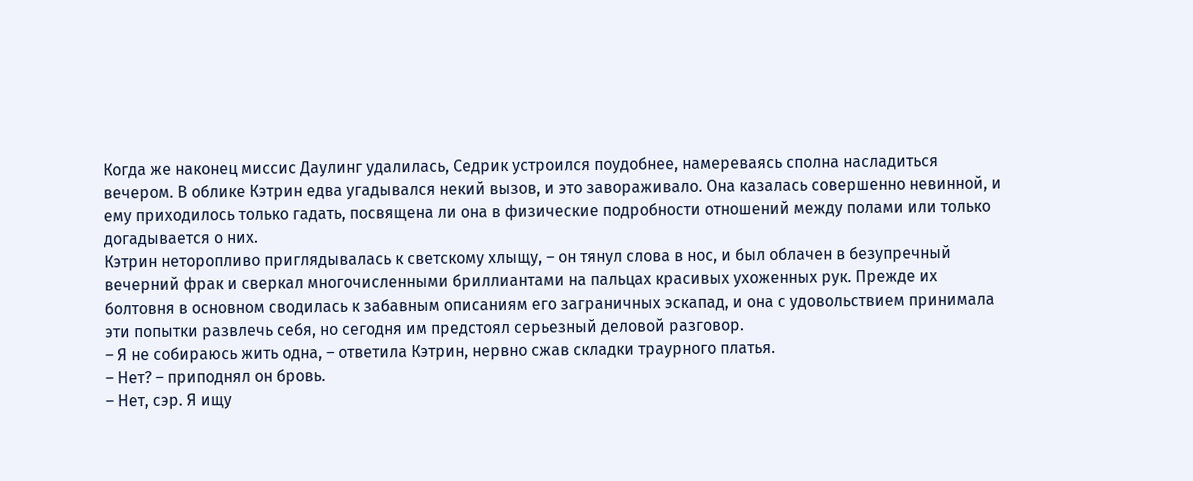Когда же наконец миссис Даулинг удалилась, Седрик устроился поудобнее, намереваясь сполна насладиться вечером. В облике Кэтрин едва угадывался некий вызов, и это завораживало. Она казалась совершенно невинной, и ему приходилось только гадать, посвящена ли она в физические подробности отношений между полами или только догадывается о них.
Кэтрин неторопливо приглядывалась к светскому хлыщу, – он тянул слова в нос, и был облачен в безупречный вечерний фрак и сверкал многочисленными бриллиантами на пальцах красивых ухоженных рук. Прежде их болтовня в основном сводилась к забавным описаниям его заграничных эскапад, и она с удовольствием принимала эти попытки развлечь себя, но сегодня им предстоял серьезный деловой разговор.
– Я не собираюсь жить одна, – ответила Кэтрин, нервно сжав складки траурного платья.
– Нет? – приподнял он бровь.
– Нет, сэр. Я ищу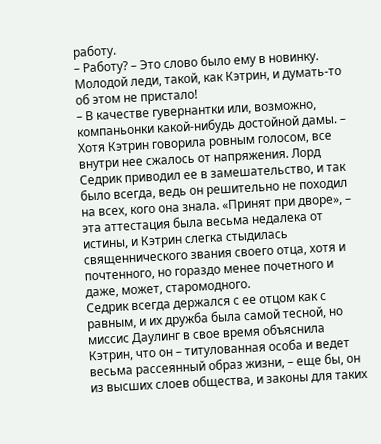работу.
– Работу? – Это слово было ему в новинку. Молодой леди, такой, как Кэтрин, и думать-то об этом не пристало!
– В качестве гувернантки или, возможно, компаньонки какой-нибудь достойной дамы. – Хотя Кэтрин говорила ровным голосом, все внутри нее сжалось от напряжения. Лорд Седрик приводил ее в замешательство, и так было всегда, ведь он решительно не походил на всех, кого она знала. «Принят при дворе», – эта аттестация была весьма недалека от истины, и Кэтрин слегка стыдилась священнического звания своего отца, хотя и почтенного, но гораздо менее почетного и даже, может, старомодного.
Седрик всегда держался с ее отцом как с равным, и их дружба была самой тесной, но миссис Даулинг в свое время объяснила Кэтрин, что он – титулованная особа и ведет весьма рассеянный образ жизни, – еще бы, он из высших слоев общества, и законы для таких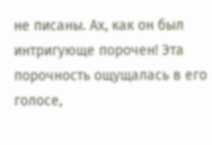не писаны. Ах, как он был интригующе порочен! Эта порочность ощущалась в его голосе,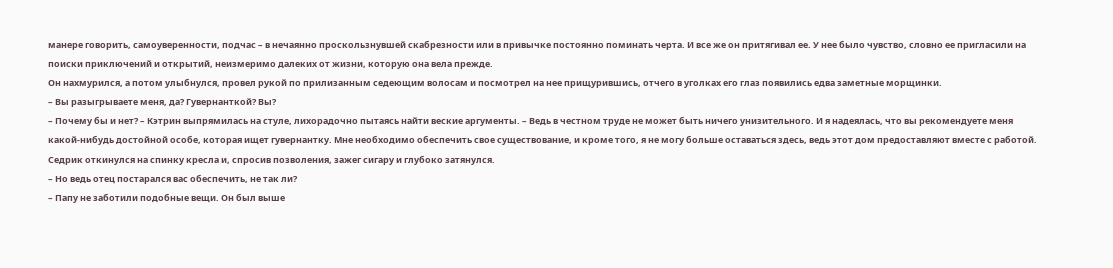манере говорить, самоуверенности, подчас – в нечаянно проскользнувшей скабрезности или в привычке постоянно поминать черта. И все же он притягивал ее. У нее было чувство, словно ее пригласили на поиски приключений и открытий, неизмеримо далеких от жизни, которую она вела прежде.
Он нахмурился, а потом улыбнулся, провел рукой по прилизанным седеющим волосам и посмотрел на нее прищурившись, отчего в уголках его глаз появились едва заметные морщинки.
– Вы разыгрываете меня, да? Гувернанткой? Вы?
– Почему бы и нет? – Кэтрин выпрямилась на стуле, лихорадочно пытаясь найти веские аргументы. – Ведь в честном труде не может быть ничего унизительного. И я надеялась, что вы рекомендуете меня какой-нибудь достойной особе, которая ищет гувернантку. Мне необходимо обеспечить свое существование, и кроме того, я не могу больше оставаться здесь, ведь этот дом предоставляют вместе с работой.
Седрик откинулся на спинку кресла и, спросив позволения, зажег сигару и глубоко затянулся.
– Но ведь отец постарался вас обеспечить, не так ли?
– Папу не заботили подобные вещи. Он был выше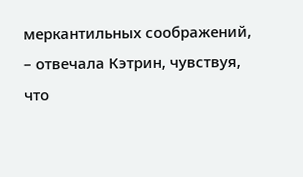меркантильных соображений, – отвечала Кэтрин, чувствуя, что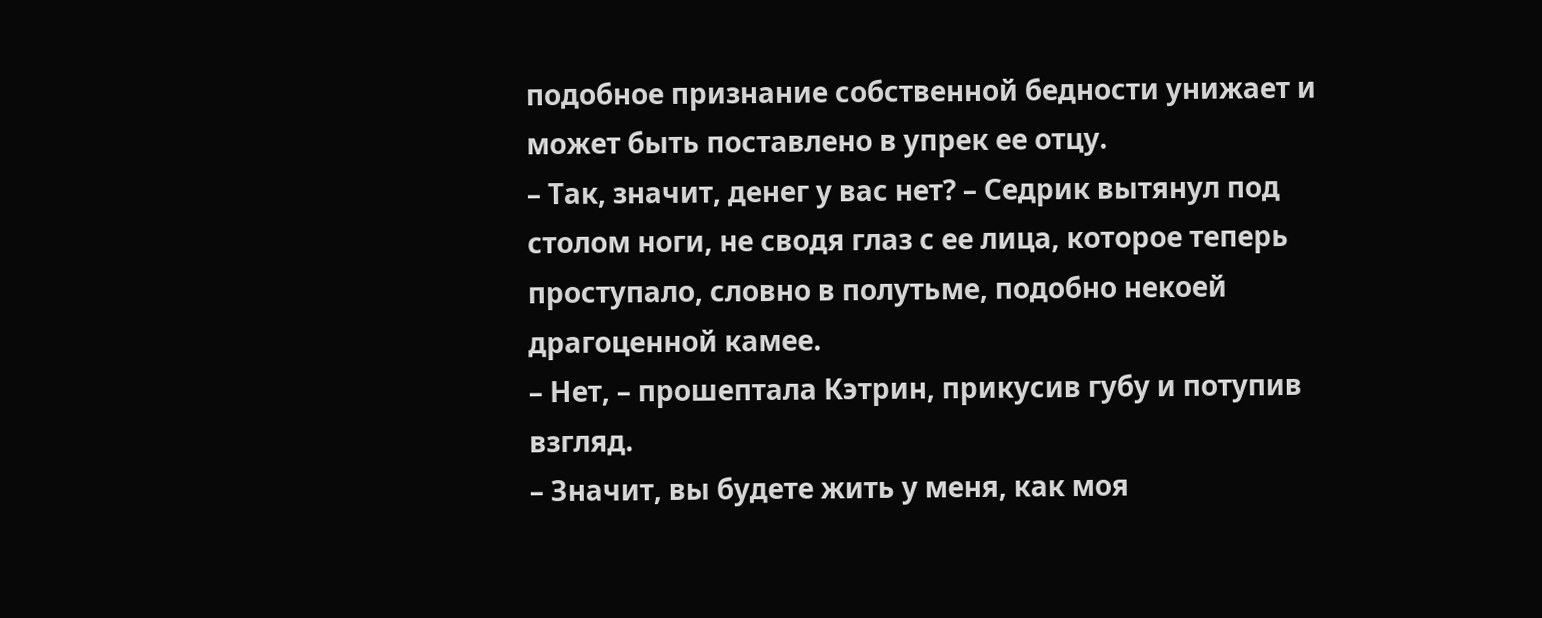подобное признание собственной бедности унижает и может быть поставлено в упрек ее отцу.
– Так, значит, денег у вас нет? – Седрик вытянул под столом ноги, не сводя глаз с ее лица, которое теперь проступало, словно в полутьме, подобно некоей драгоценной камее.
– Нет, – прошептала Кэтрин, прикусив губу и потупив взгляд.
– Значит, вы будете жить у меня, как моя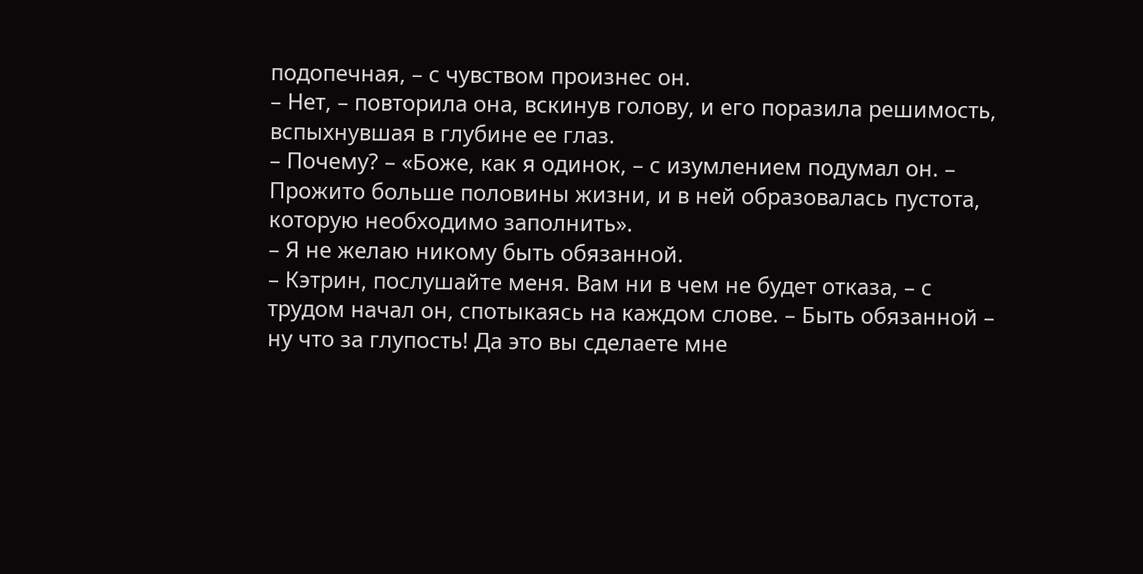подопечная, – с чувством произнес он.
– Нет, – повторила она, вскинув голову, и его поразила решимость, вспыхнувшая в глубине ее глаз.
– Почему? – «Боже, как я одинок, – с изумлением подумал он. – Прожито больше половины жизни, и в ней образовалась пустота, которую необходимо заполнить».
– Я не желаю никому быть обязанной.
– Кэтрин, послушайте меня. Вам ни в чем не будет отказа, – с трудом начал он, спотыкаясь на каждом слове. – Быть обязанной – ну что за глупость! Да это вы сделаете мне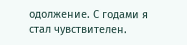одолжение. С годами я стал чувствителен.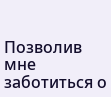Позволив мне заботиться о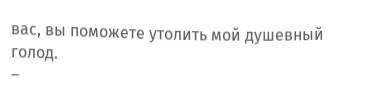вас, вы поможете утолить мой душевный голод.
–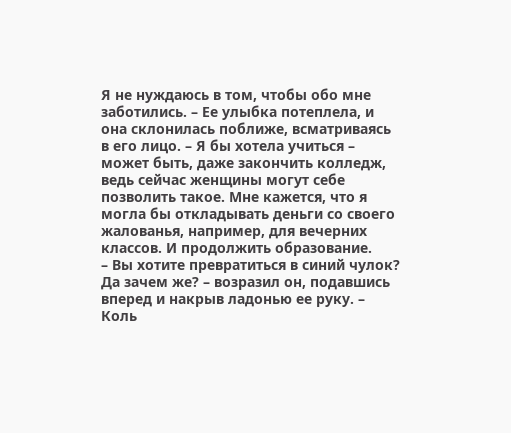Я не нуждаюсь в том, чтобы обо мне заботились. – Ее улыбка потеплела, и она склонилась поближе, всматриваясь в его лицо. – Я бы хотела учиться – может быть, даже закончить колледж, ведь сейчас женщины могут себе позволить такое. Мне кажется, что я могла бы откладывать деньги со своего жалованья, например, для вечерних классов. И продолжить образование.
– Вы хотите превратиться в синий чулок? Да зачем же? – возразил он, подавшись вперед и накрыв ладонью ее руку. – Коль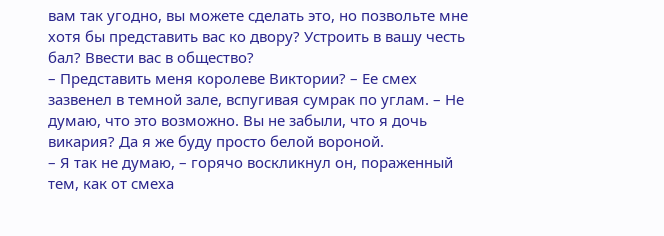вам так угодно, вы можете сделать это, но позвольте мне хотя бы представить вас ко двору? Устроить в вашу честь бал? Ввести вас в общество?
– Представить меня королеве Виктории? – Ее смех зазвенел в темной зале, вспугивая сумрак по углам. – Не думаю, что это возможно. Вы не забыли, что я дочь викария? Да я же буду просто белой вороной.
– Я так не думаю, – горячо воскликнул он, пораженный тем, как от смеха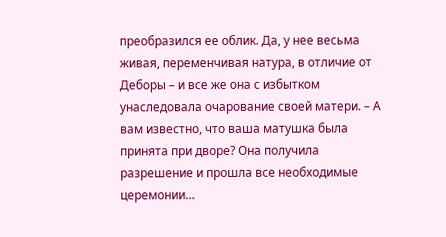преобразился ее облик. Да, у нее весьма живая, переменчивая натура, в отличие от Деборы – и все же она с избытком унаследовала очарование своей матери. – А вам известно, что ваша матушка была принята при дворе? Она получила разрешение и прошла все необходимые церемонии…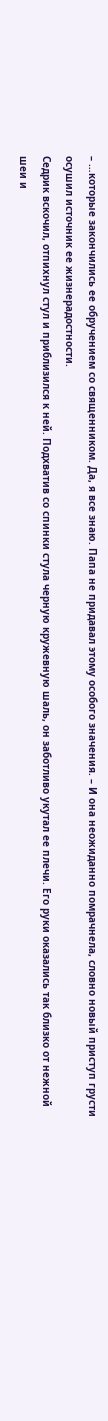– …которые закончились ее обручением со священником. Да, я все знаю. Папа не придавал этому особого значения. – И она неожиданно помрачнела, словно новый приступ грусти осушил источник ее жизнерадостности.
Седрик вскочил, отпихнул стул и приблизился к ней. Подхватив со спинки стула черную кружевную шаль, он заботливо укутал ее плечи. Его руки оказались так близко от нежной шеи и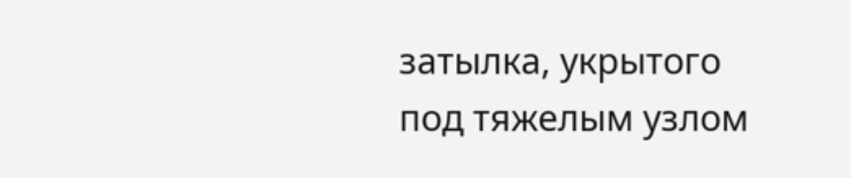затылка, укрытого под тяжелым узлом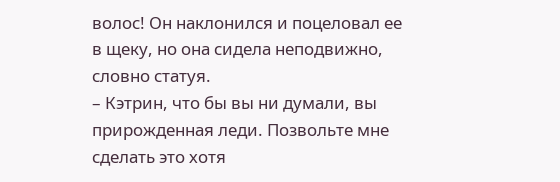волос! Он наклонился и поцеловал ее в щеку, но она сидела неподвижно, словно статуя.
– Кэтрин, что бы вы ни думали, вы прирожденная леди. Позвольте мне сделать это хотя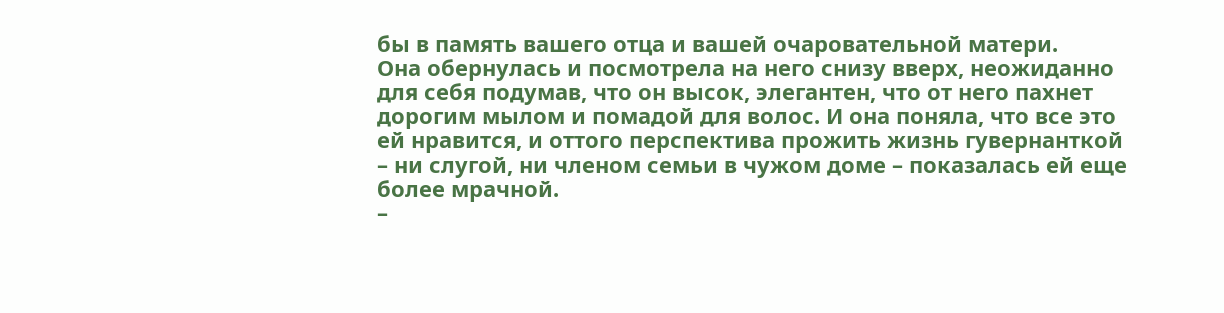бы в память вашего отца и вашей очаровательной матери.
Она обернулась и посмотрела на него снизу вверх, неожиданно для себя подумав, что он высок, элегантен, что от него пахнет дорогим мылом и помадой для волос. И она поняла, что все это ей нравится, и оттого перспектива прожить жизнь гувернанткой – ни слугой, ни членом семьи в чужом доме – показалась ей еще более мрачной.
–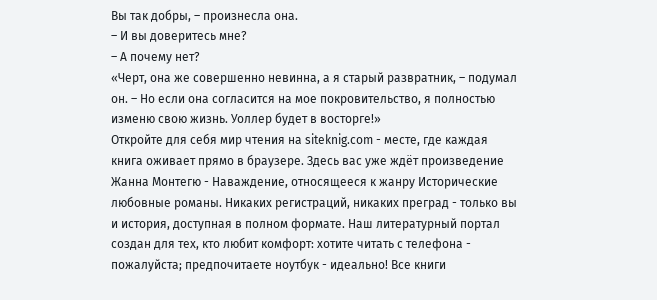Вы так добры, – произнесла она.
– И вы доверитесь мне?
– А почему нет?
«Черт, она же совершенно невинна, а я старый развратник, – подумал он. – Но если она согласится на мое покровительство, я полностью изменю свою жизнь. Уоллер будет в восторге!»
Откройте для себя мир чтения на siteknig.com - месте, где каждая книга оживает прямо в браузере. Здесь вас уже ждёт произведение Жанна Монтегю - Наваждение, относящееся к жанру Исторические любовные романы. Никаких регистраций, никаких преград - только вы и история, доступная в полном формате. Наш литературный портал создан для тех, кто любит комфорт: хотите читать с телефона - пожалуйста; предпочитаете ноутбук - идеально! Все книги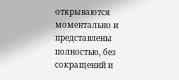открываются моментально и представлены полностью, без сокращений и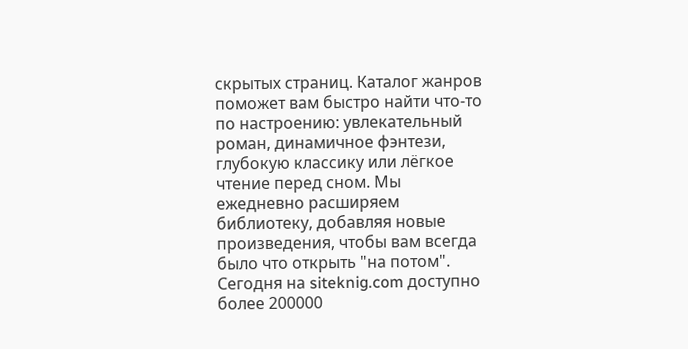скрытых страниц. Каталог жанров поможет вам быстро найти что-то по настроению: увлекательный роман, динамичное фэнтези, глубокую классику или лёгкое чтение перед сном. Мы ежедневно расширяем библиотеку, добавляя новые произведения, чтобы вам всегда было что открыть "на потом". Сегодня на siteknig.com доступно более 200000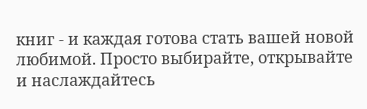книг - и каждая готова стать вашей новой любимой. Просто выбирайте, открывайте и наслаждайтесь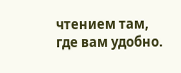чтением там, где вам удобно.